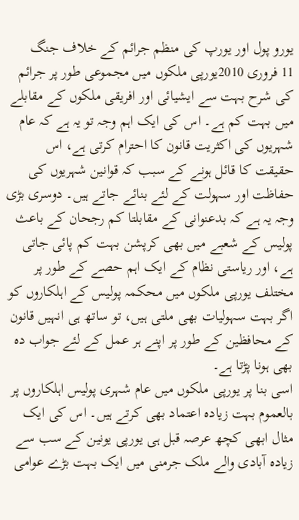یورو پول اور یورپ کی منظم جرائم کے خلاف جنگ
11 فروری 2010یورپی ملکوں میں مجموعی طور پر جرائم کی شرح بہت سے ایشیائی اور افریقی ملکوں کے مقابلے میں بہت کم ہے۔ اس کی ایک اہم وجہ تو یہ ہے کہ عام شہریوں کی اکثریت قانون کا احترام کرتی ہے، اس حقیقت کا قائل ہونے کے سبب کہ قوانین شہریوں کی حفاظت اور سہولت کے لئے بنائے جاتے ہیں۔ دوسری بڑی وجہ یہ ہے کہ بدعنوانی کے مقابلتا کم رجحان کے باعث پولیس کے شعبے میں بھی کرپشن بہت کم پائی جاتی ہے، اور ریاستی نظام کے ایک اہم حصے کے طور پر مختلف یورپی ملکوں میں محکمہ پولیس کے اہلکاروں کو اگر بہت سہولیات بھی ملتی ہیں، تو ساتھ ہی انہیں قانون کے محافظین کے طور پر اپنے ہر عمل کے لئے جواب دہ بھی ہونا پڑتا ہے۔
اسی بنا پر یورپی ملکوں میں عام شہری پولیس اہلکاروں پر بالعموم بہت زیادہ اعتماد بھی کرتے ہیں۔ اس کی ایک مثال ابھی کچھ عرصہ قبل ہی یورپی یونین کے سب سے زیادہ آبادی والے ملک جرمنی میں ایک بہت بڑے عوامی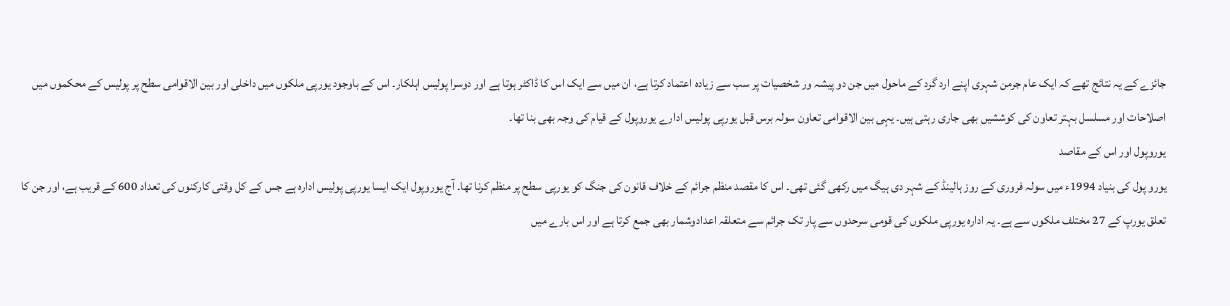جائزے کے یہ نتائج تھے کہ ایک عام جرمن شہری اپنے ارد گرد کے ماحول میں جن دو پیشہ ور شخصیات پر سب سے زیادہ اعتماد کرتا ہے، ان میں سے ایک اس کا ڈاکٹر ہوتا ہے اور دوسرا پولیس اہلکار۔ اس کے باوجود یورپی ملکوں میں داخلی اور بین الاقوامی سطح پر پولیس کے محکموں میں اصلاحات اور مسلسل بہتر تعاون کی کوششیں بھی جاری رہتی ہیں۔ یہی بین الاقوامی تعاون سولہ برس قبل یورپی پولیس ادارے یوروپول کے قیام کی وجہ بھی بنا تھا۔
یوروپول اور اس کے مقاصد
یورو پول کی بنیاد 1994ء میں سولہ فروری کے روز ہالینڈ کے شہر دی ہیگ میں رکھی گئی تھی۔ اس کا مقصد منظم جرائم کے خلاف قانون کی جنگ کو یورپی سطح پر منظم کرنا تھا۔ آج یوروپول ایک ایسا یورپی پولیس ادارہ ہے جس کے کل وقتی کارکنوں کی تعداد 600 کے قریب ہے، اور جن کا تعلق یورپ کے 27 مختلف ملکوں سے ہے۔ یہ ادارہ یورپی ملکوں کی قومی سرحدوں سے پار تک جرائم سے متعلقہ اعدادوشمار بھی جمع کرتا ہے اور اس بارے میں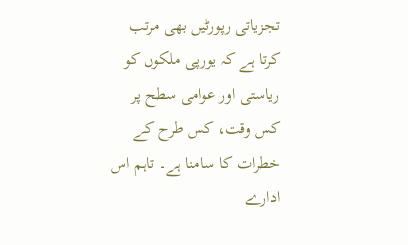تجزیاتی رپورٹیں بھی مرتب کرتا ہے کہ یورپی ملکوں کو ریاستی اور عوامی سطح پر کس وقت، کس طرح کے خطرات کا سامنا ہے۔ تاہم اس ادارے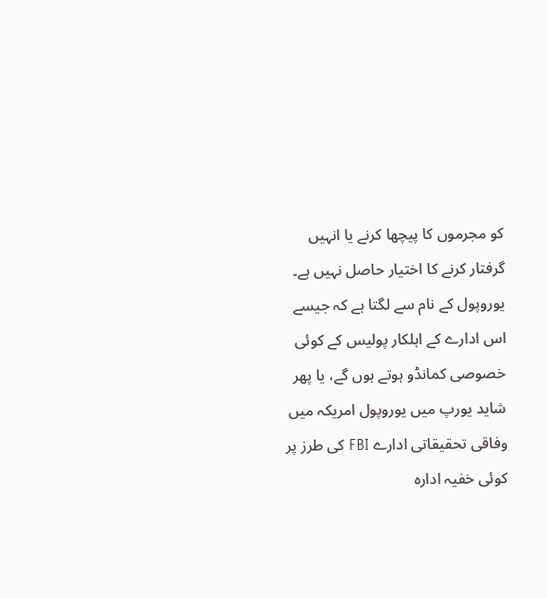کو مجرموں کا پیچھا کرنے یا انہیں گرفتار کرنے کا اختیار حاصل نہیں ہے۔
یوروپول کے نام سے لگتا ہے کہ جیسے اس ادارے کے اہلکار پولیس کے کوئی خصوصی کمانڈو ہوتے ہوں گے، یا پھر شاید یورپ میں یوروپول امریکہ میں وفاقی تحقیقاتی ادارے FBI کی طرز پر کوئی خفیہ ادارہ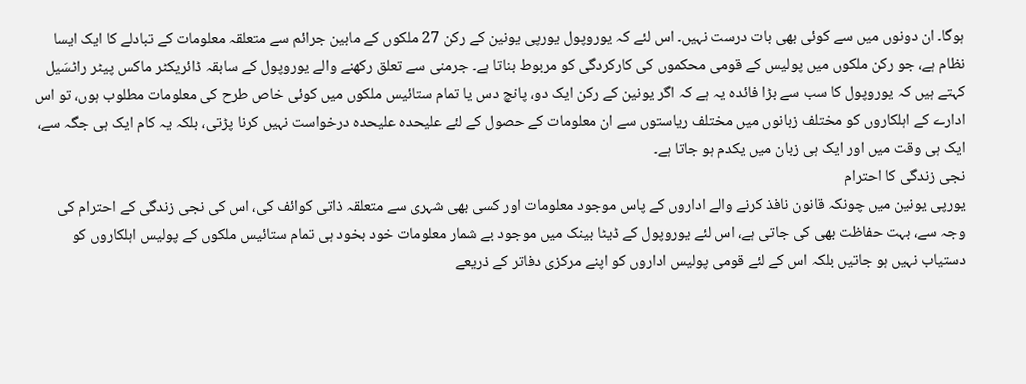ہوگا۔ ان دونوں میں سے کوئی بھی بات درست نہیں۔ اس لئے کہ یوروپول یورپی یونین کے رکن 27 ملکوں کے مابین جرائم سے متعلقہ معلومات کے تبادلے کا ایک ایسا نظام ہے، جو رکن ملکوں میں پولیس کے قومی محکموں کی کارکردگی کو مربوط بناتا ہے۔ جرمنی سے تعلق رکھنے والے یوروپول کے سابقہ ڈائریکٹر ماکس پیٹر راٹسَیل کہتے ہیں کہ یوروپول کا سب سے بڑا فائدہ یہ ہے کہ اگر یونین کے رکن ایک دو، پانچ دس یا تمام ستائیس ملکوں میں کوئی خاص طرح کی معلومات مطلوب ہوں، تو اس ادارے کے اہلکاروں کو مختلف زبانوں میں مختلف ریاستوں سے ان معلومات کے حصول کے لئے علیحدہ علیحدہ درخواست نہیں کرنا پڑتی، بلکہ یہ کام ایک ہی جگہ سے، ایک ہی وقت میں اور ایک ہی زبان میں یکدم ہو جاتا ہے۔
نجی زندگی کا احترام
یورپی یونین میں چونکہ قانون نافذ کرنے والے اداروں کے پاس موجود معلومات اور کسی بھی شہری سے متعلقہ ذاتی کوائف کی، اس کی نجی زندگی کے احترام کی وجہ سے، بہت حفاظت بھی کی جاتی ہے، اس لئے یوروپول کے ڈیٹا بینک میں موجود بے شمار معلومات خود بخود ہی تمام ستائیس ملکوں کے پولیس اہلکاروں کو دستیاب نہیں ہو جاتیں بلکہ اس کے لئے قومی پولیس اداروں کو اپنے مرکزی دفاتر کے ذریعے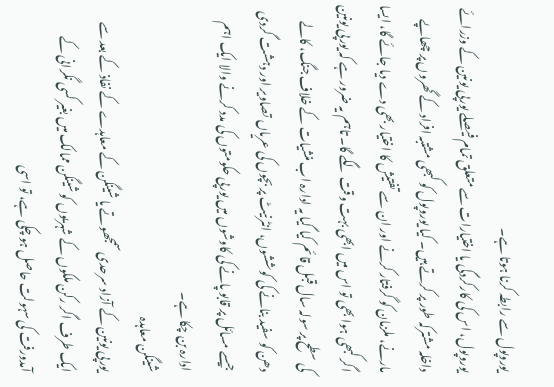یوروپول سے رابطہ کرنا ہوتا ہے۔
یوروپول، اس کی کارکردگی یا اختیارات سے متعلق تمام فیصلے یورپی یونین کے وزرائے داخلہ مشترکہ طور پر کرتے ہیں۔ کیا یوروپول کو کبھی مشتبہ افراد کے گھروں پر چھاپے مارنے، ملزمان کو گرفتار کرنے اور ان سے تفتیش کا اختیار بھی دے دیا جائے گا، ایسا اگر کبھی ہوا بھی تو اس میں ابھی بہت وقت لگے گا۔ تاہم یہ ضرور ہے کہ یورپی یونین کی سطح پر سولہ سال قبل قائم کیا گیا یہ ادارہ اب منشیات کے خلاف جنگ، کالے دھن کو سفید بنانے کی کوششوں، انٹرنیٹ پر بچوں کی عریاں تصاویر اور دہشت گردی جیسے مسائل پر قابو پانے کی کاوشوں میں یورپی حکومتوں کی مدد کرنے والا ایک اہم ادارہ بن چکا ہے۔
شینگن معاہدہ
یورپی یونین کے آزاد سرحدی سمجھوتے یا شینگن کے معاہدے کے نفاذ کے بعد سے ایک طرف اگر رکن ملکوں کے شہریوں کو شینگن ممالک میں بغیر کسی نگرانی کے آمدورفت کی سہولت حاصل ہو چکی ہے، تو اسی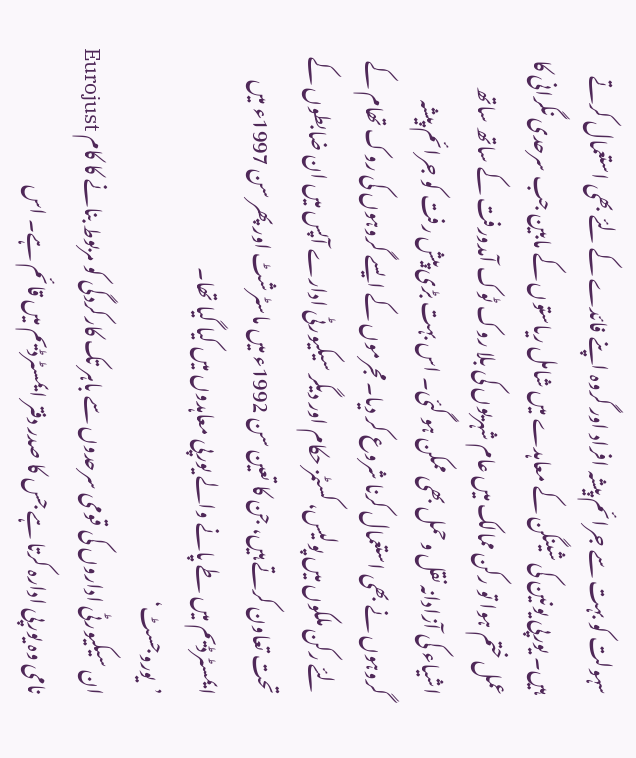سہولت کو بہت سے جرائم پیشہ افراد اور گروہ اپنے فائدے کے لئے بھی استعمال کرتے ہیں۔ یورپی یونین کی شینگن کے معاہدے میں شامل ریاستوں کے مابین جب سرحدی نگرانی کا عمل ختم ہوا تو رکن ممالک میں عام شہریوں کی بلا روک ٹوک آمدورفت کے ساتھ ساتھ اشیاء کی آزادانہ نقل وحمل بھی ممکن ہو گئی۔ اس بہت بڑی پیش رفت کو جرائم پیشہ گروہوں نے بھی استعمال کرنا شروع کر دیا۔ مجرموں کے ایسے گروہوں کی روک تھام کے لئے رکن ملکوں میں پولیس، کسٹمز حکام اور دیگر سیکیورٹی ادارے آپس میں ان ضابطوں کے تحت تعاون کرتے ہیں، جن کا تعین سن 1992ء میں ماسٹرشٹ اور پھر سن 1997ء میں ایمسٹرڈیم میں طے پانے والے یورپی معاہدوں میں کیا گیا تھا۔
’یوروجسٹ‘
ان سیکیورٹی اداروں کی قومی سرحدوں سے باہر تک کارکردگی کو مربوط بنانے کا کام Eurojust نامی وہ یورپی ادارہ کرتا ہے جس کا صدر دفتر ایمسٹرڈیم میں قائم ہے۔ اس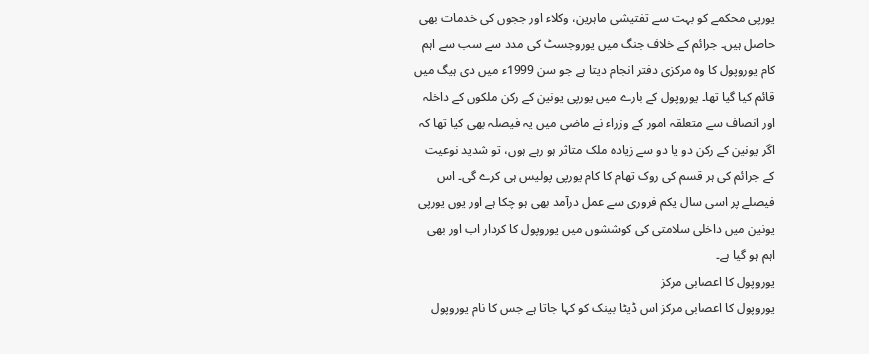یورپی محکمے کو بہت سے تفتیشی ماہرین، وکلاء اور ججوں کی خدمات بھی حاصل ہیں۔ جرائم کے خلاف جنگ میں یوروجسٹ کی مدد سے سب سے اہم کام یوروپول کا وہ مرکزی دفتر انجام دیتا ہے جو سن 1999ء میں دی ہیگ میں قائم کیا گیا تھا۔ یوروپول کے بارے میں یورپی یونین کے رکن ملکوں کے داخلہ اور انصاف سے متعلقہ امور کے وزراء نے ماضی میں یہ فیصلہ بھی کیا تھا کہ اگر یونین کے رکن دو یا دو سے زیادہ ملک متاثر ہو رہے ہوں، تو شدید نوعیت کے جرائم کی ہر قسم کی روک تھام کا کام یورپی پولیس ہی کرے گی۔ اس فیصلے پر اسی سال یکم فروری سے عمل درآمد بھی ہو چکا ہے اور یوں یورپی یونین میں داخلی سلامتی کی کوششوں میں یوروپول کا کردار اب اور بھی اہم ہو گیا ہے۔
یوروپول کا اعصابی مرکز
یوروپول کا اعصابی مرکز اس ڈیٹا بینک کو کہا جاتا ہے جس کا نام یوروپول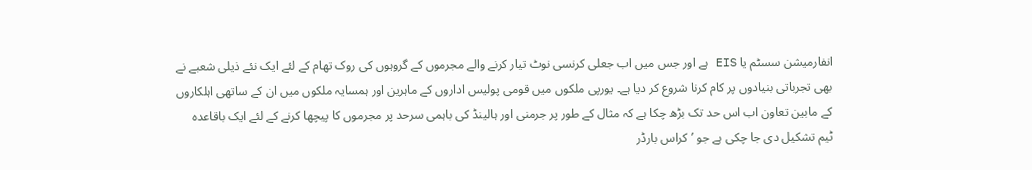انفارمیشن سسٹم یا EIS ہے اور جس میں اب جعلی کرنسی نوٹ تیار کرنے والے مجرموں کے گروہوں کی روک تھام کے لئے ایک نئے ذیلی شعبے نے بھی تجرباتی بنیادوں پر کام کرنا شروع کر دیا ہے۔ یورپی ملکوں میں قومی پولیس اداروں کے ماہرین اور ہمسایہ ملکوں میں ان کے ساتھی اہلکاروں کے مابین تعاون اب اس حد تک بڑھ چکا ہے کہ مثال کے طور پر جرمنی اور ہالینڈ کی باہمی سرحد پر مجرموں کا پیچھا کرنے کے لئے ایک باقاعدہ ٹیم تشکیل دی جا چکی ہے جو ’کراس بارڈر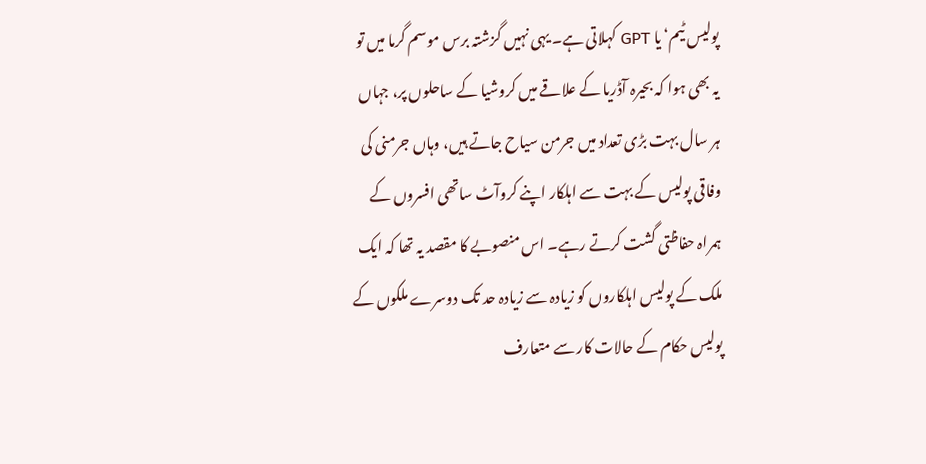پولیس ٹیم‘ یا GPT کہلاتی ہے۔ یہی نہیں گزشتہ برس موسم گرما میں تو یہ بھی ہوا کہ بحیرہ آڈریا کے علاقے میں کروشیا کے ساحلوں پر، جہاں ہر سال بہت بڑی تعداد میں جرمن سیاح جاتے ہیں، وہاں جرمنی کی وفاقی پولیس کے بہت سے اہلکار اپنے کروآٹ ساتھی افسروں کے ہمراہ حفاظتی گشت کرتے رہے۔ اس منصوبے کا مقصد یہ تھا کہ ایک ملک کے پولیس اہلکاروں کو زیادہ سے زیادہ حد تک دوسرے ملکوں کے پولیس حکام کے حالات کار سے متعارف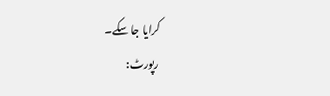کرایا جا سکے۔
رپورٹ: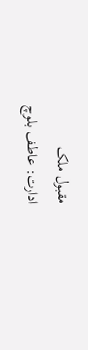مقبول ملک
ادارت: عاطف بلوچ